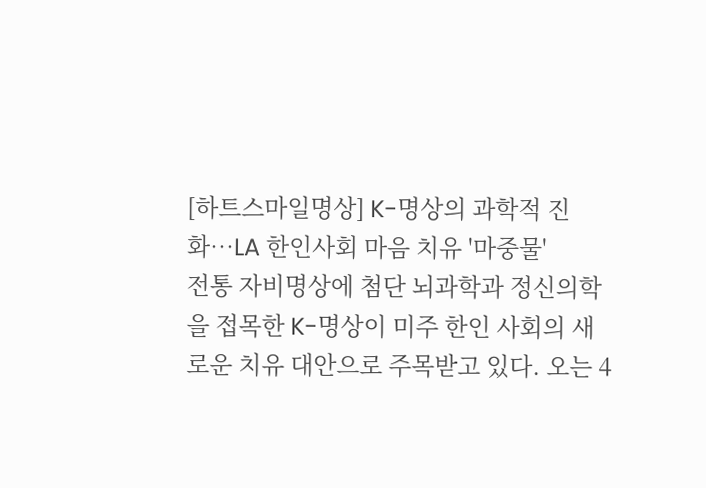[하트스마일명상] K-명상의 과학적 진화…LA 한인사회 마음 치유 '마중물'
전통 자비명상에 첨단 뇌과학과 정신의학을 접목한 K-명상이 미주 한인 사회의 새로운 치유 대안으로 주목받고 있다. 오는 4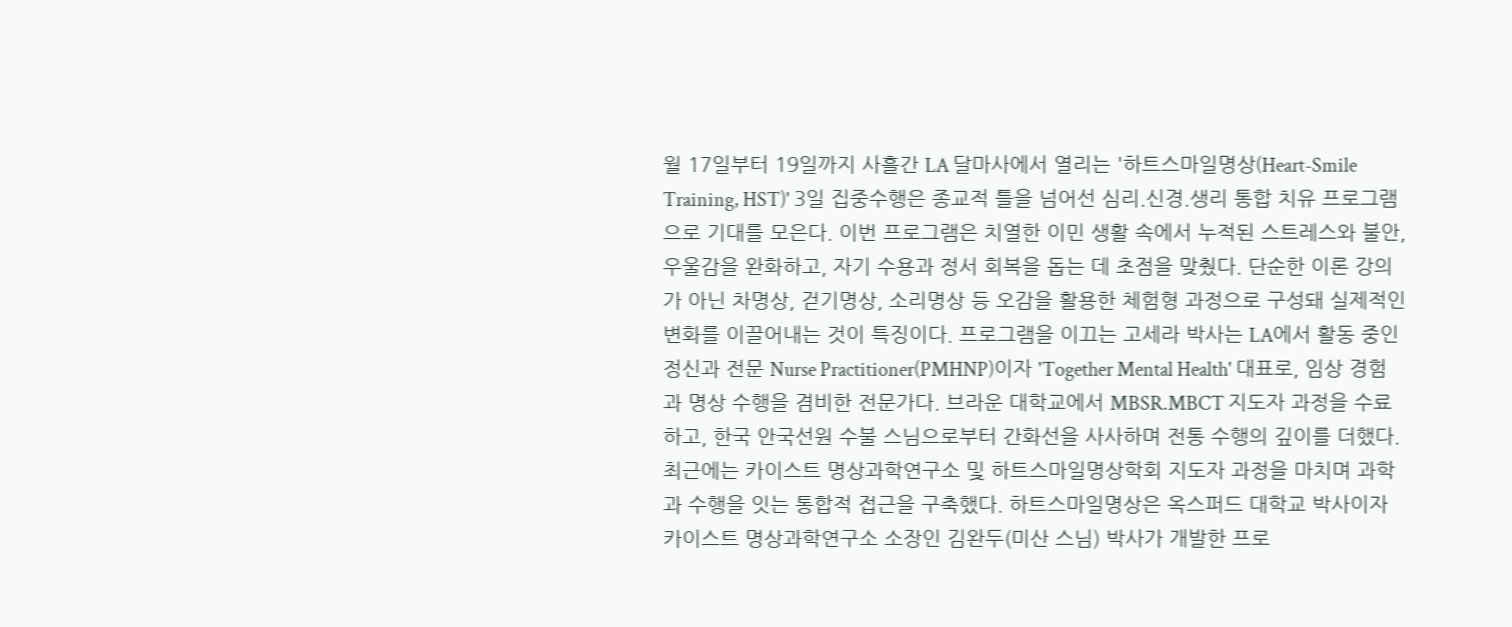월 17일부터 19일까지 사흘간 LA 달마사에서 열리는 '하트스마일명상(Heart-Smile Training, HST)' 3일 집중수행은 종교적 틀을 넘어선 심리.신경.생리 통합 치유 프로그램으로 기대를 모은다. 이번 프로그램은 치열한 이민 생활 속에서 누적된 스트레스와 불안, 우울감을 완화하고, 자기 수용과 정서 회복을 돕는 데 초점을 맞췄다. 단순한 이론 강의가 아닌 차명상, 걷기명상, 소리명상 등 오감을 활용한 체험형 과정으로 구성돼 실제적인 변화를 이끌어내는 것이 특징이다. 프로그램을 이끄는 고세라 박사는 LA에서 활동 중인 정신과 전문 Nurse Practitioner(PMHNP)이자 'Together Mental Health' 대표로, 임상 경험과 명상 수행을 겸비한 전문가다. 브라운 대학교에서 MBSR.MBCT 지도자 과정을 수료하고, 한국 안국선원 수불 스님으로부터 간화선을 사사하며 전통 수행의 깊이를 더했다. 최근에는 카이스트 명상과학연구소 및 하트스마일명상학회 지도자 과정을 마치며 과학과 수행을 잇는 통합적 접근을 구축했다. 하트스마일명상은 옥스퍼드 대학교 박사이자 카이스트 명상과학연구소 소장인 김완두(미산 스님) 박사가 개발한 프로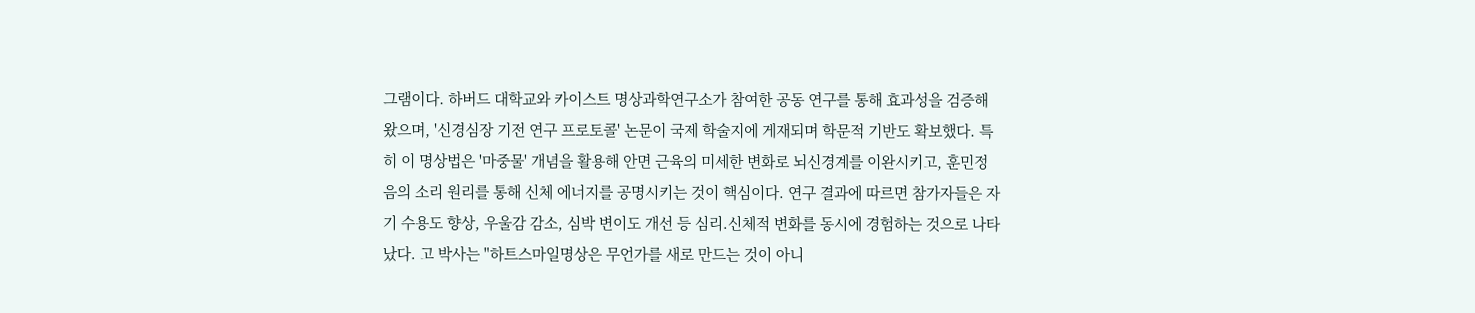그램이다. 하버드 대학교와 카이스트 명상과학연구소가 참여한 공동 연구를 통해 효과성을 검증해 왔으며, '신경심장 기전 연구 프로토콜' 논문이 국제 학술지에 게재되며 학문적 기반도 확보했다. 특히 이 명상법은 '마중물' 개념을 활용해 안면 근육의 미세한 변화로 뇌신경계를 이완시키고, 훈민정음의 소리 원리를 통해 신체 에너지를 공명시키는 것이 핵심이다. 연구 결과에 따르면 참가자들은 자기 수용도 향상, 우울감 감소, 심박 변이도 개선 등 심리.신체적 변화를 동시에 경험하는 것으로 나타났다. 고 박사는 "하트스마일명상은 무언가를 새로 만드는 것이 아니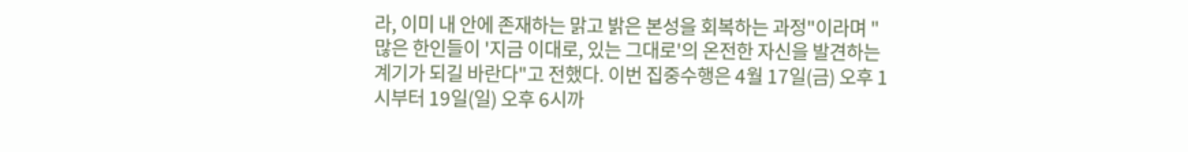라, 이미 내 안에 존재하는 맑고 밝은 본성을 회복하는 과정"이라며 "많은 한인들이 '지금 이대로, 있는 그대로'의 온전한 자신을 발견하는 계기가 되길 바란다"고 전했다. 이번 집중수행은 4월 17일(금) 오후 1시부터 19일(일) 오후 6시까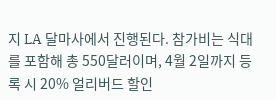지 LA 달마사에서 진행된다. 참가비는 식대를 포함해 총 550달러이며, 4월 2일까지 등록 시 20% 얼리버드 할인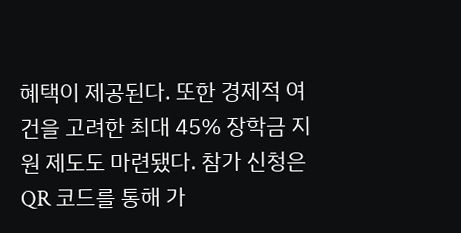혜택이 제공된다. 또한 경제적 여건을 고려한 최대 45% 장학금 지원 제도도 마련됐다. 참가 신청은 QR 코드를 통해 가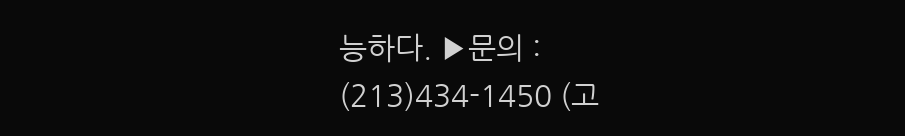능하다. ▶문의 : (213)434-1450 (고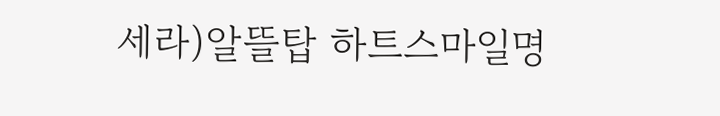세라)알뜰탑 하트스마일명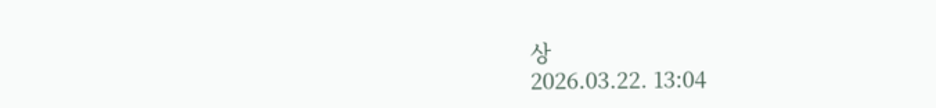상
2026.03.22. 13:04